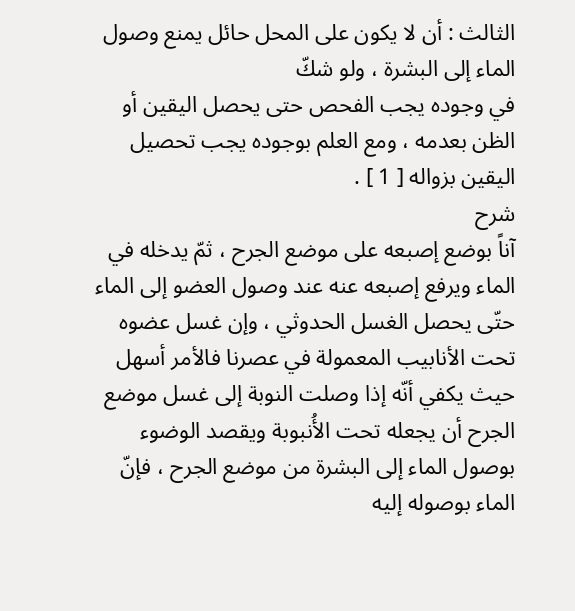الثالث : أن لا يكون على المحل حائل يمنع وصول الماء إلى البشرة ، ولو شكّ
في وجوده يجب الفحص حتى يحصل اليقين أو الظن بعدمه ، ومع العلم بوجوده يجب تحصيل اليقين بزواله [ 1 ] .
شرح
آناً بوضع إصبعه على موضع الجرح ، ثمّ يدخله في الماء ويرفع إصبعه عنه عند وصول العضو إلى الماء حتّى يحصل الغسل الحدوثي ، وإن غسل عضوه تحت الأنابيب المعمولة في عصرنا فالأمر أسهل حيث يكفي أنّه إذا وصلت النوبة إلى غسل موضع الجرح أن يجعله تحت الأُنبوبة ويقصد الوضوء بوصول الماء إلى البشرة من موضع الجرح ، فإنّ الماء بوصوله إليه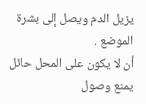يزيل الدم ويصل إلى بشرة الموضع .
أن لا يكون على المحل حائل يمنع وصول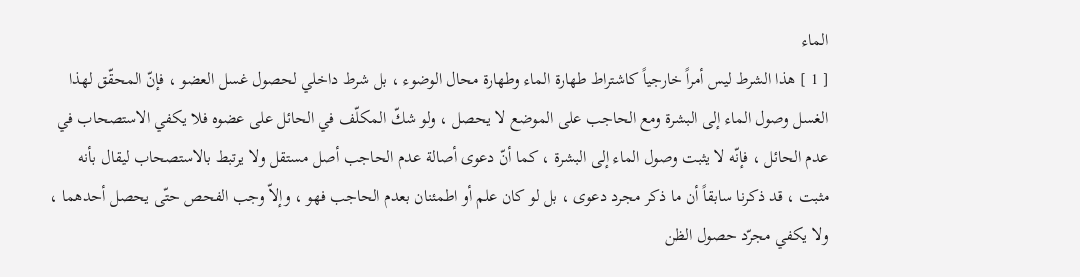الماء
[ 1 ] هذا الشرط ليس أمراً خارجياً كاشتراط طهارة الماء وطهارة محال الوضوء ، بل شرط داخلي لحصول غسل العضو ، فإنّ المحقّق لهذا الغسل وصول الماء إلى البشرة ومع الحاجب على الموضع لا يحصل ، ولو شكّ المكلّف في الحائل على عضوه فلا يكفي الاستصحاب في عدم الحائل ، فإنّه لا يثبت وصول الماء إلى البشرة ، كما أنّ دعوى أصالة عدم الحاجب أصل مستقل ولا يرتبط بالاستصحاب ليقال بأنه مثبت ، قد ذكرنا سابقاً أن ما ذكر مجرد دعوى ، بل لو كان علم أو اطمئنان بعدم الحاجب فهو ، وإلاّ وجب الفحص حتّى يحصل أحدهما ، ولا يكفي مجرّد حصول الظن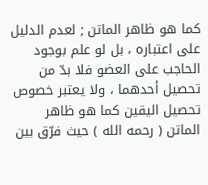كما هو ظاهر الماتن ; لعدم الدليل على اعتباره ، بل لو علم بوجود الحاجب على العضو فلا بدّ من تحصيل أحدهما ، ولا يعتبر خصوص تحصيل اليقين كما هو ظاهر الماتن ( رحمه الله ) حيث فرّق بين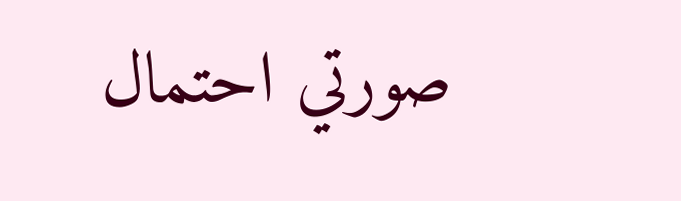صورتي احتمال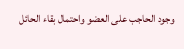وجود الحاجب على العضو واحتمال بقاء الحائل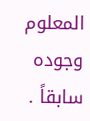المعلوم وجوده سابقاً .